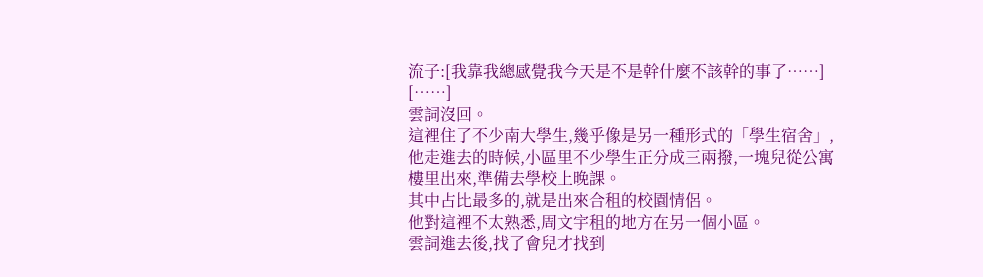流子:[我靠我總感覺我今天是不是幹什麼不該幹的事了……]
[……]
雲詞沒回。
這裡住了不少南大學生,幾乎像是另一種形式的「學生宿舍」,他走進去的時候,小區里不少學生正分成三兩撥,一塊兒從公寓樓里出來,準備去學校上晚課。
其中占比最多的,就是出來合租的校園情侶。
他對這裡不太熟悉,周文宇租的地方在另一個小區。
雲詞進去後,找了會兒才找到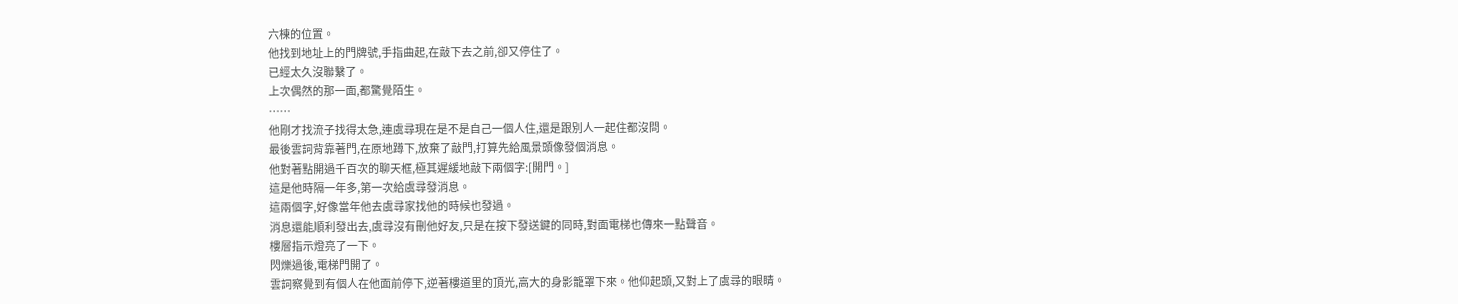六棟的位置。
他找到地址上的門牌號,手指曲起,在敲下去之前,卻又停住了。
已經太久沒聯繫了。
上次偶然的那一面,都驚覺陌生。
……
他剛才找流子找得太急,連虞尋現在是不是自己一個人住,還是跟別人一起住都沒問。
最後雲詞背靠著門,在原地蹲下,放棄了敲門,打算先給風景頭像發個消息。
他對著點開過千百次的聊天框,極其遲緩地敲下兩個字:[開門。]
這是他時隔一年多,第一次給虞尋發消息。
這兩個字,好像當年他去虞尋家找他的時候也發過。
消息還能順利發出去,虞尋沒有刪他好友,只是在按下發送鍵的同時,對面電梯也傳來一點聲音。
樓層指示燈亮了一下。
閃爍過後,電梯門開了。
雲詞察覺到有個人在他面前停下,逆著樓道里的頂光,高大的身影籠罩下來。他仰起頭,又對上了虞尋的眼睛。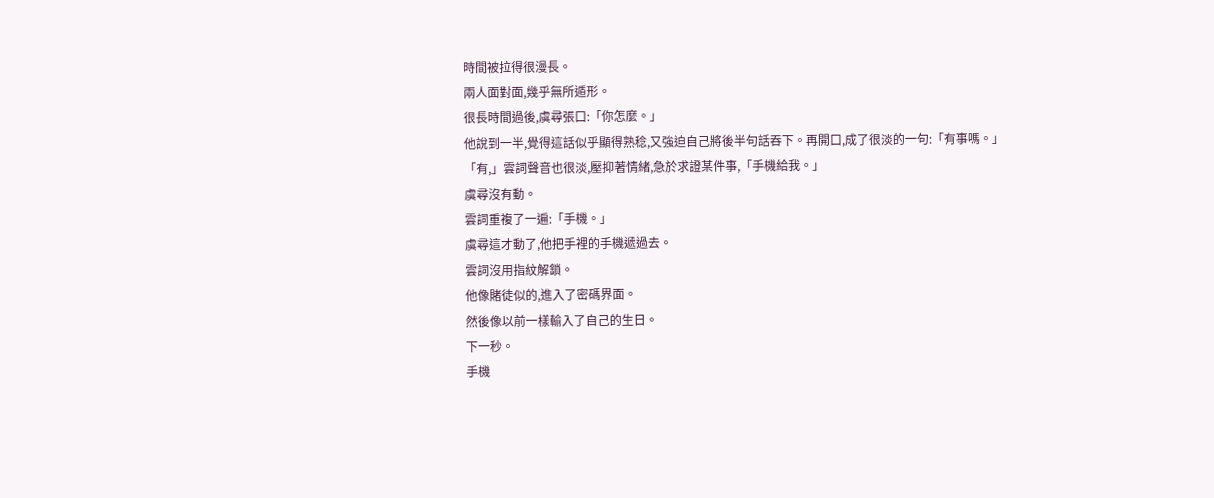時間被拉得很漫長。
兩人面對面,幾乎無所遁形。
很長時間過後,虞尋張口:「你怎麼。」
他說到一半,覺得這話似乎顯得熟稔,又強迫自己將後半句話吞下。再開口,成了很淡的一句:「有事嗎。」
「有,」雲詞聲音也很淡,壓抑著情緒,急於求證某件事,「手機給我。」
虞尋沒有動。
雲詞重複了一遍:「手機。」
虞尋這才動了,他把手裡的手機遞過去。
雲詞沒用指紋解鎖。
他像賭徒似的,進入了密碼界面。
然後像以前一樣輸入了自己的生日。
下一秒。
手機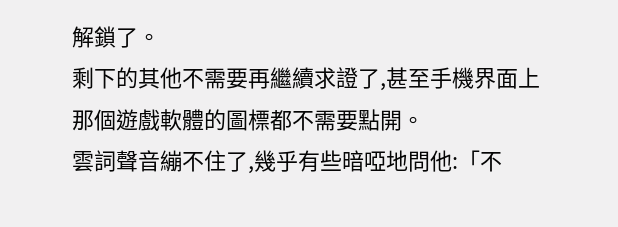解鎖了。
剩下的其他不需要再繼續求證了,甚至手機界面上那個遊戲軟體的圖標都不需要點開。
雲詞聲音繃不住了,幾乎有些暗啞地問他:「不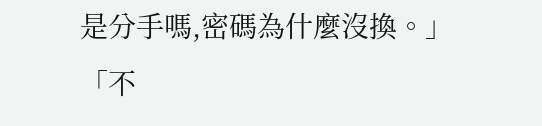是分手嗎,密碼為什麼沒換。」
「不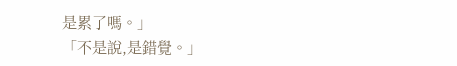是累了嗎。」
「不是說,是錯覺。」